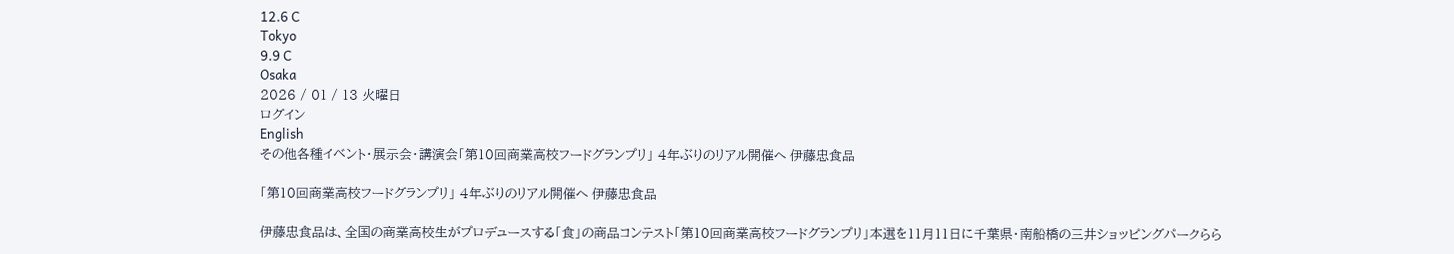12.6 C
Tokyo
9.9 C
Osaka
2026 / 01 / 13 火曜日
ログイン
English
その他各種イベント・展示会・講演会「第10回商業高校フードグランプリ」 4年ぶりのリアル開催へ 伊藤忠食品

「第10回商業高校フードグランプリ」 4年ぶりのリアル開催へ 伊藤忠食品

伊藤忠食品は、全国の商業高校生がプロデュースする「食」の商品コンテスト「第10回商業高校フードグランプリ」本選を11月11日に千葉県・南船橋の三井ショッピングパークらら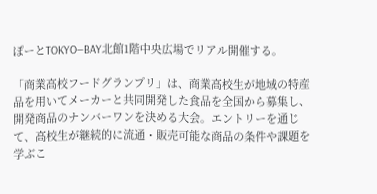ぽーとTOKYO―BAY北館1階中央広場でリアル開催する。

「商業高校フードグランプリ」は、商業高校生が地域の特産品を用いてメーカーと共同開発した食品を全国から募集し、開発商品のナンバーワンを決める大会。エントリーを通じて、高校生が継続的に流通・販売可能な商品の条件や課題を学ぶこ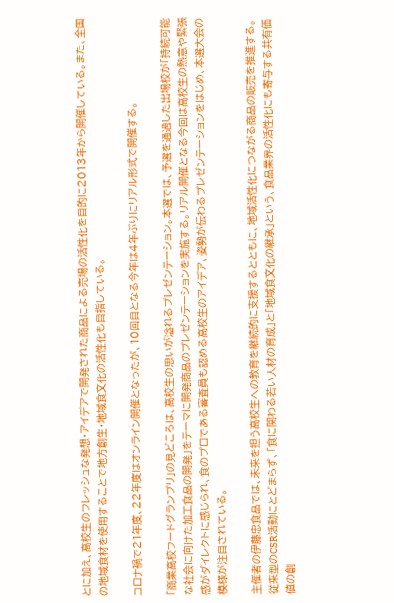とに加え、高校生のフレッシュな発想・アイデアで開発された商品による売場の活性化を目的に2013年から開催している。また、全国の地域食材を使用することで地方創生・地域食文化の活性化も目指している。

コロナ禍で21年度、22年度はオンライン開催となったが、10回目となる今年は4年ぶりにリアル形式で開催する。

「商業高校フードグランプリ」の見どころは、高校生の思いが溢れるプレゼンテーション。本選では、予選を通過した出場校が「持続可能な社会に向けた加工食品の開発」をテーマに開発商品のプレゼンテーションを実施する。リアル開催となる今回は高校生の熱意や緊張感がダイレクトに感じられ、食のプロである審査員も認める高校生のアイデア、姿勢が伝わるプレゼンテーションをはじめ、本選大会の模様が注目されている。

主催者の伊藤忠食品では、未来を担う高校生への教育を継続的に支援するとともに、地域活性化につながる商品の販売を推進する。従来型のCSR活動にとどまらず、「食に関わる若い人材の育成」と「地域食文化の継承」という、食品業界の活性化にも寄与する共有価値の創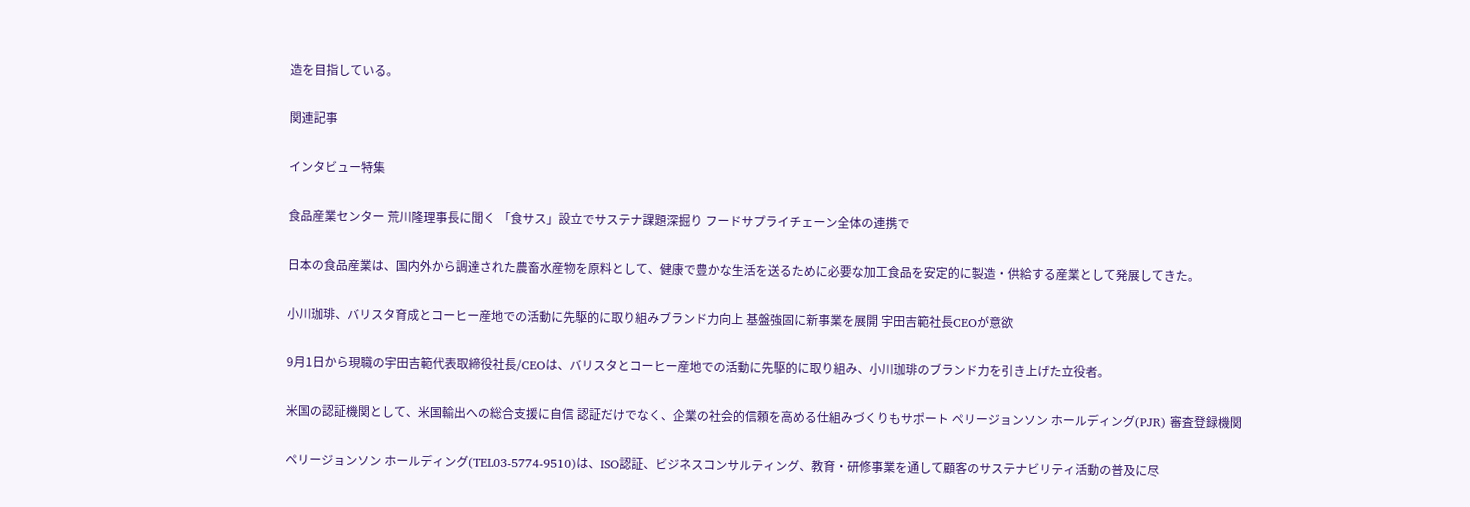造を目指している。

関連記事

インタビュー特集

食品産業センター 荒川隆理事長に聞く 「食サス」設立でサステナ課題深掘り フードサプライチェーン全体の連携で

日本の食品産業は、国内外から調達された農畜水産物を原料として、健康で豊かな生活を送るために必要な加工食品を安定的に製造・供給する産業として発展してきた。

小川珈琲、バリスタ育成とコーヒー産地での活動に先駆的に取り組みブランド力向上 基盤強固に新事業を展開 宇田吉範社長CEOが意欲

9月1日から現職の宇田吉範代表取締役社長/CEOは、バリスタとコーヒー産地での活動に先駆的に取り組み、小川珈琲のブランド力を引き上げた立役者。

米国の認証機関として、米国輸出への総合支援に自信 認証だけでなく、企業の社会的信頼を高める仕組みづくりもサポート ペリージョンソン ホールディング(PJR) 審査登録機関

ペリージョンソン ホールディング(TEL03-5774-9510)は、ISO認証、ビジネスコンサルティング、教育・研修事業を通して顧客のサステナビリティ活動の普及に尽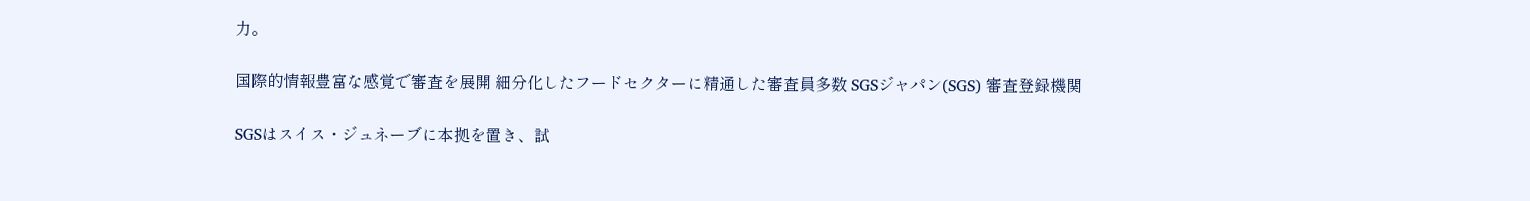力。

国際的情報豊富な感覚で審査を展開 細分化したフードセクターに精通した審査員多数 SGSジャパン(SGS) 審査登録機関

SGSはスイス・ジュネーブに本拠を置き、試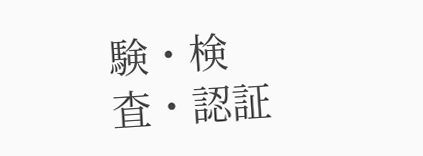験・検査・認証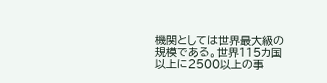機関としては世界最大級の規模である。世界115カ国以上に2500以上の事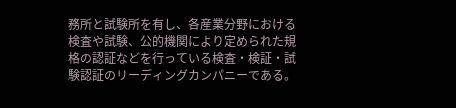務所と試験所を有し、各産業分野における検査や試験、公的機関により定められた規格の認証などを行っている検査・検証・試験認証のリーディングカンパニーである。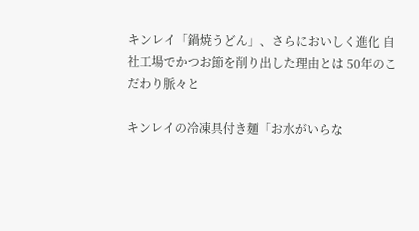キンレイ「鍋焼うどん」、さらにおいしく進化 自社工場でかつお節を削り出した理由とは 50年のこだわり脈々と

キンレイの冷凍具付き麺「お水がいらな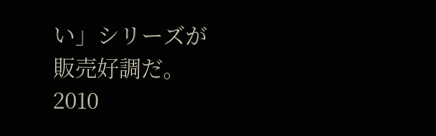い」シリーズが販売好調だ。2010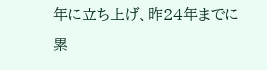年に立ち上げ、昨24年までに累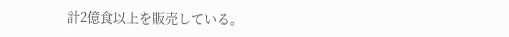計2億食以上を販売している。